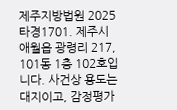제주지방법원 2025타경1701. 제주시 애월읍 광령리 217, 101동 1층 102호입니다. 사건상 용도는 대지이고, 감정평가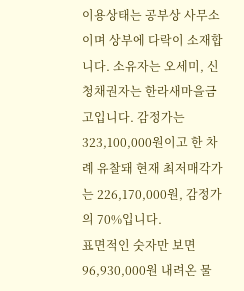이용상태는 공부상 사무소이며 상부에 다락이 소재합니다. 소유자는 오세미, 신청채권자는 한라새마을금고입니다. 감정가는 323,100,000원이고 한 차례 유찰돼 현재 최저매각가는 226,170,000원, 감정가의 70%입니다.
표면적인 숫자만 보면 96,930,000원 내려온 물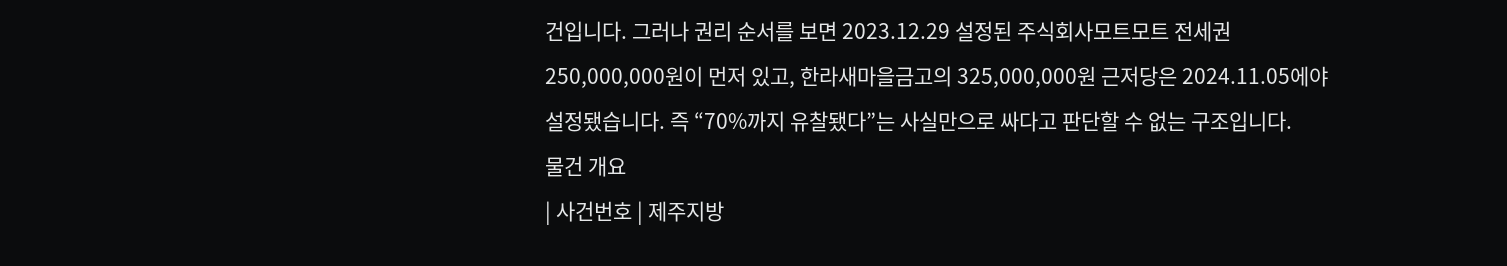건입니다. 그러나 권리 순서를 보면 2023.12.29 설정된 주식회사모트모트 전세권 250,000,000원이 먼저 있고, 한라새마을금고의 325,000,000원 근저당은 2024.11.05에야 설정됐습니다. 즉 “70%까지 유찰됐다”는 사실만으로 싸다고 판단할 수 없는 구조입니다.
물건 개요
| 사건번호 | 제주지방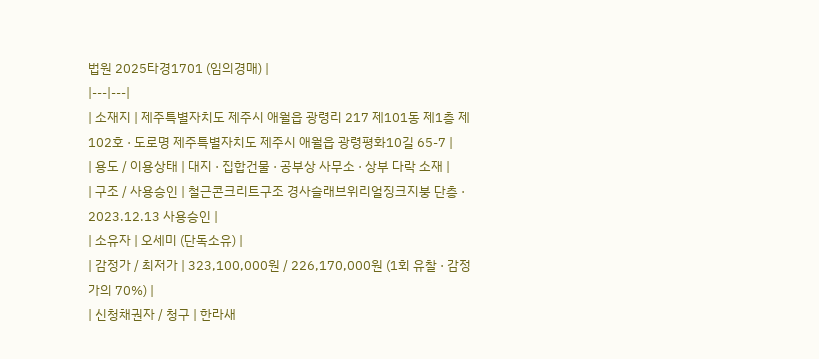법원 2025타경1701 (임의경매) |
|---|---|
| 소재지 | 제주특별자치도 제주시 애월읍 광령리 217 제101동 제1층 제102호 · 도로명 제주특별자치도 제주시 애월읍 광령평화10길 65-7 |
| 용도 / 이용상태 | 대지 · 집합건물 · 공부상 사무소 · 상부 다락 소재 |
| 구조 / 사용승인 | 철근콘크리트구조 경사슬래브위리얼징크지붕 단층 · 2023.12.13 사용승인 |
| 소유자 | 오세미 (단독소유) |
| 감정가 / 최저가 | 323,100,000원 / 226,170,000원 (1회 유찰 · 감정가의 70%) |
| 신청채권자 / 청구 | 한라새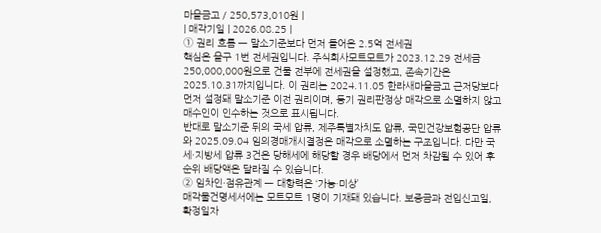마을금고 / 250,573,010원 |
| 매각기일 | 2026.08.25 |
① 권리 흐름 — 말소기준보다 먼저 들어온 2.5억 전세권
핵심은 을구 1번 전세권입니다. 주식회사모트모트가 2023.12.29 전세금 250,000,000원으로 건물 전부에 전세권을 설정했고, 존속기간은 2025.10.31까지입니다. 이 권리는 2024.11.05 한라새마을금고 근저당보다 먼저 설정돼 말소기준 이전 권리이며, 등기 권리판정상 매각으로 소멸하지 않고 매수인이 인수하는 것으로 표시됩니다.
반대로 말소기준 뒤의 국세 압류, 제주특별자치도 압류, 국민건강보험공단 압류와 2025.09.04 임의경매개시결정은 매각으로 소멸하는 구조입니다. 다만 국세·지방세 압류 3건은 당해세에 해당할 경우 배당에서 먼저 차감될 수 있어 후순위 배당액은 달라질 수 있습니다.
② 임차인·점유관계 — 대항력은 ‘가능·미상’
매각물건명세서에는 모트모트 1명이 기재돼 있습니다. 보증금과 전입신고일, 확정일자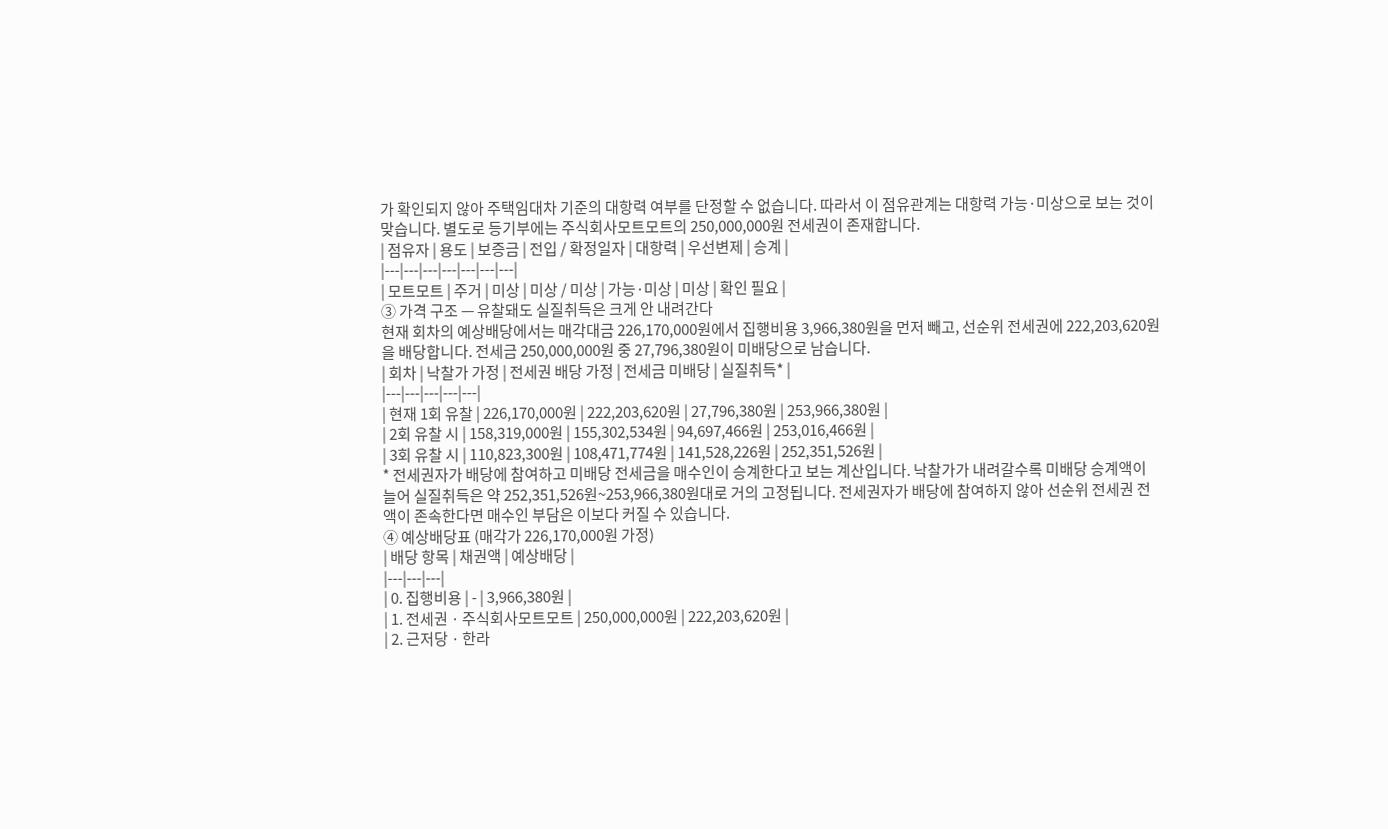가 확인되지 않아 주택임대차 기준의 대항력 여부를 단정할 수 없습니다. 따라서 이 점유관계는 대항력 가능·미상으로 보는 것이 맞습니다. 별도로 등기부에는 주식회사모트모트의 250,000,000원 전세권이 존재합니다.
| 점유자 | 용도 | 보증금 | 전입 / 확정일자 | 대항력 | 우선변제 | 승계 |
|---|---|---|---|---|---|---|
| 모트모트 | 주거 | 미상 | 미상 / 미상 | 가능·미상 | 미상 | 확인 필요 |
③ 가격 구조 — 유찰돼도 실질취득은 크게 안 내려간다
현재 회차의 예상배당에서는 매각대금 226,170,000원에서 집행비용 3,966,380원을 먼저 빼고, 선순위 전세권에 222,203,620원을 배당합니다. 전세금 250,000,000원 중 27,796,380원이 미배당으로 남습니다.
| 회차 | 낙찰가 가정 | 전세권 배당 가정 | 전세금 미배당 | 실질취득* |
|---|---|---|---|---|
| 현재 1회 유찰 | 226,170,000원 | 222,203,620원 | 27,796,380원 | 253,966,380원 |
| 2회 유찰 시 | 158,319,000원 | 155,302,534원 | 94,697,466원 | 253,016,466원 |
| 3회 유찰 시 | 110,823,300원 | 108,471,774원 | 141,528,226원 | 252,351,526원 |
* 전세권자가 배당에 참여하고 미배당 전세금을 매수인이 승계한다고 보는 계산입니다. 낙찰가가 내려갈수록 미배당 승계액이 늘어 실질취득은 약 252,351,526원~253,966,380원대로 거의 고정됩니다. 전세권자가 배당에 참여하지 않아 선순위 전세권 전액이 존속한다면 매수인 부담은 이보다 커질 수 있습니다.
④ 예상배당표 (매각가 226,170,000원 가정)
| 배당 항목 | 채권액 | 예상배당 |
|---|---|---|
| 0. 집행비용 | - | 3,966,380원 |
| 1. 전세권 · 주식회사모트모트 | 250,000,000원 | 222,203,620원 |
| 2. 근저당 · 한라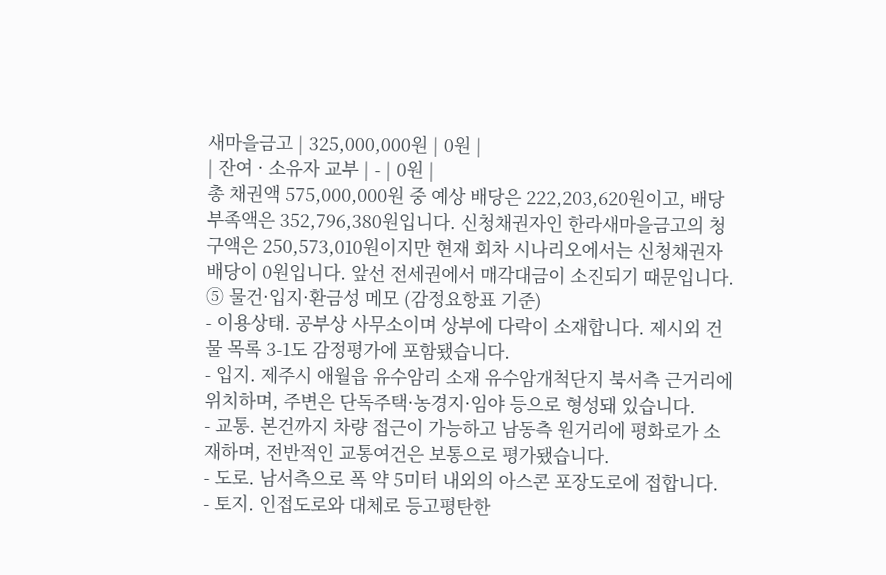새마을금고 | 325,000,000원 | 0원 |
| 잔여 · 소유자 교부 | - | 0원 |
총 채권액 575,000,000원 중 예상 배당은 222,203,620원이고, 배당 부족액은 352,796,380원입니다. 신청채권자인 한라새마을금고의 청구액은 250,573,010원이지만 현재 회차 시나리오에서는 신청채권자 배당이 0원입니다. 앞선 전세권에서 매각대금이 소진되기 때문입니다.
⑤ 물건·입지·환금성 메모 (감정요항표 기준)
- 이용상태. 공부상 사무소이며 상부에 다락이 소재합니다. 제시외 건물 목록 3-1도 감정평가에 포함됐습니다.
- 입지. 제주시 애월읍 유수암리 소재 유수암개척단지 북서측 근거리에 위치하며, 주변은 단독주택·농경지·임야 등으로 형성돼 있습니다.
- 교통. 본건까지 차량 접근이 가능하고 남동측 원거리에 평화로가 소재하며, 전반적인 교통여건은 보통으로 평가됐습니다.
- 도로. 남서측으로 폭 약 5미터 내외의 아스콘 포장도로에 접합니다.
- 토지. 인접도로와 대체로 등고평탄한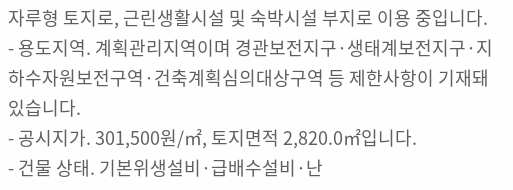자루형 토지로, 근린생활시설 및 숙박시설 부지로 이용 중입니다.
- 용도지역. 계획관리지역이며 경관보전지구·생태계보전지구·지하수자원보전구역·건축계획심의대상구역 등 제한사항이 기재돼 있습니다.
- 공시지가. 301,500원/㎡, 토지면적 2,820.0㎡입니다.
- 건물 상태. 기본위생설비·급배수설비·난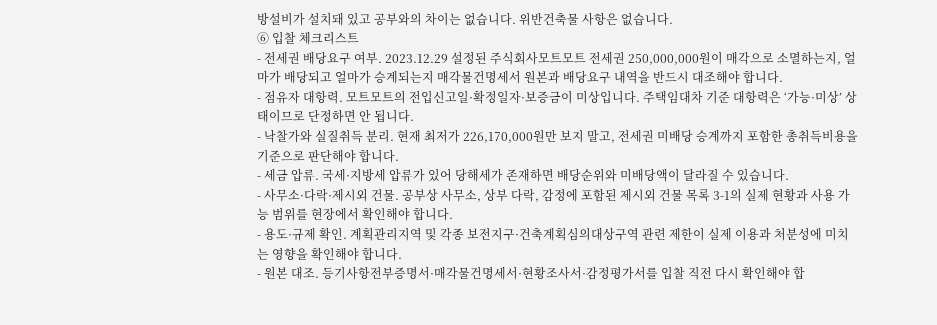방설비가 설치돼 있고 공부와의 차이는 없습니다. 위반건축물 사항은 없습니다.
⑥ 입찰 체크리스트
- 전세권 배당요구 여부. 2023.12.29 설정된 주식회사모트모트 전세권 250,000,000원이 매각으로 소멸하는지, 얼마가 배당되고 얼마가 승계되는지 매각물건명세서 원본과 배당요구 내역을 반드시 대조해야 합니다.
- 점유자 대항력. 모트모트의 전입신고일·확정일자·보증금이 미상입니다. 주택임대차 기준 대항력은 ‘가능·미상’ 상태이므로 단정하면 안 됩니다.
- 낙찰가와 실질취득 분리. 현재 최저가 226,170,000원만 보지 말고, 전세권 미배당 승계까지 포함한 총취득비용을 기준으로 판단해야 합니다.
- 세금 압류. 국세·지방세 압류가 있어 당해세가 존재하면 배당순위와 미배당액이 달라질 수 있습니다.
- 사무소·다락·제시외 건물. 공부상 사무소, 상부 다락, 감정에 포함된 제시외 건물 목록 3-1의 실제 현황과 사용 가능 범위를 현장에서 확인해야 합니다.
- 용도·규제 확인. 계획관리지역 및 각종 보전지구·건축계획심의대상구역 관련 제한이 실제 이용과 처분성에 미치는 영향을 확인해야 합니다.
- 원본 대조. 등기사항전부증명서·매각물건명세서·현황조사서·감정평가서를 입찰 직전 다시 확인해야 합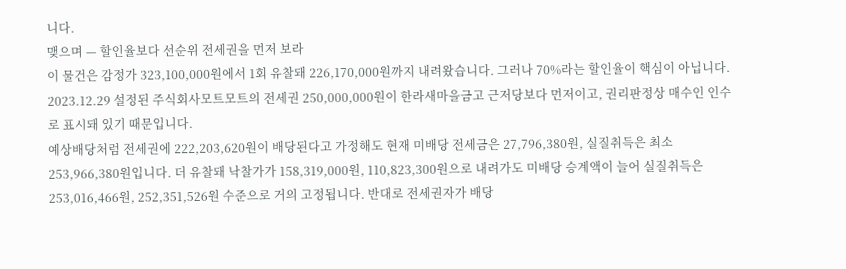니다.
맺으며 — 할인율보다 선순위 전세권을 먼저 보라
이 물건은 감정가 323,100,000원에서 1회 유찰돼 226,170,000원까지 내려왔습니다. 그러나 70%라는 할인율이 핵심이 아닙니다. 2023.12.29 설정된 주식회사모트모트의 전세권 250,000,000원이 한라새마을금고 근저당보다 먼저이고, 권리판정상 매수인 인수로 표시돼 있기 때문입니다.
예상배당처럼 전세권에 222,203,620원이 배당된다고 가정해도 현재 미배당 전세금은 27,796,380원, 실질취득은 최소 253,966,380원입니다. 더 유찰돼 낙찰가가 158,319,000원, 110,823,300원으로 내려가도 미배당 승계액이 늘어 실질취득은 253,016,466원, 252,351,526원 수준으로 거의 고정됩니다. 반대로 전세권자가 배당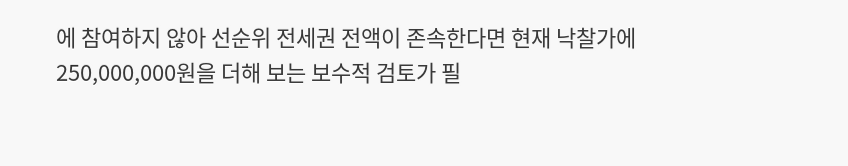에 참여하지 않아 선순위 전세권 전액이 존속한다면 현재 낙찰가에 250,000,000원을 더해 보는 보수적 검토가 필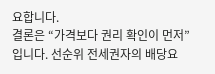요합니다.
결론은 “가격보다 권리 확인이 먼저”입니다. 선순위 전세권자의 배당요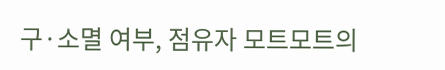구·소멸 여부, 점유자 모트모트의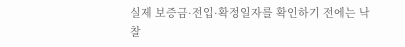실제 보증금·전입·확정일자를 확인하기 전에는 낙찰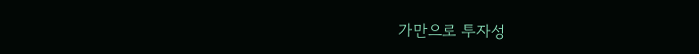가만으로 투자성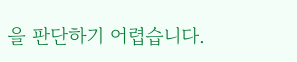을 판단하기 어렵습니다.